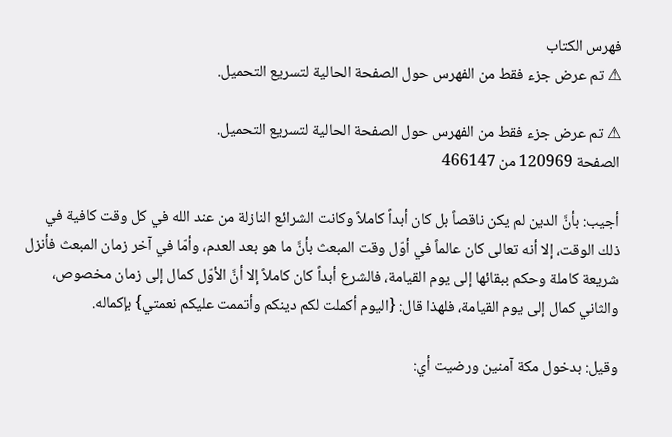فهرس الكتاب
⚠ تم عرض جزء فقط من الفهرس حول الصفحة الحالية لتسريع التحميل.

⚠ تم عرض جزء فقط من الفهرس حول الصفحة الحالية لتسريع التحميل.
الصفحة 120969 من 466147

أجيب: بأنَّ الدين لم يكن ناقصاً بل كان أبداً كاملاً وكانت الشرائع النازلة من عند الله في كل وقت كافية في ذلك الوقت، إلا أنه تعالى كان عالماً في أوّل وقت المبعث بأنَّ ما هو بعد العدم، وأمّا في آخر زمان المبعث فأنزل شريعة كاملة وحكم ببقائها إلى يوم القيامة، فالشرع أبداً كان كاملاً إلا أنَّ الأوّل كمال إلى زمان مخصوص، والثاني كمال إلى يوم القيامة، فلهذا قال: {اليوم أكملت لكم دينكم وأتممت عليكم نعمتي} بإكماله.

وقيل: بدخول مكة آمنين ورضيت أي: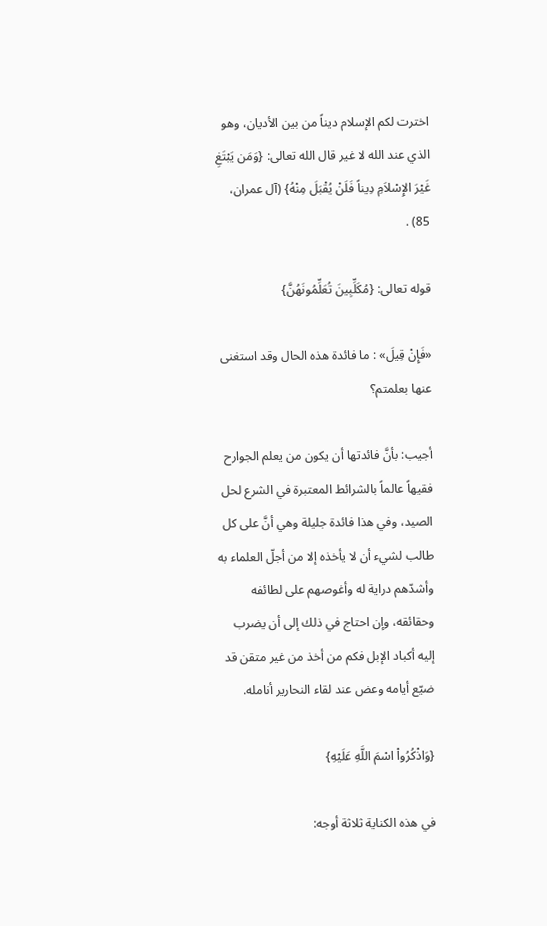اخترت لكم الإسلام ديناً من بين الأديان، وهو الذي عند الله لا غير قال الله تعالى: {وَمَن يَبْتَغِ غَيْرَ الإِسْلاَمِ دِيناً فَلَنْ يُقْبَلَ مِنْهُ} (آل عمران، 85) .

قوله تعالى: {مُكَلِّبِينَ تُعَلِّمُونَهُنَّ}

«فَإِنْ قِيلَ» : ما فائدة هذه الحال وقد استغنى عنها بعلمتم؟

أجيب: بأنَّ فائدتها أن يكون من يعلم الجوارح فقيهاً عالماً بالشرائط المعتبرة في الشرع لحل الصيد، وفي هذا فائدة جليلة وهي أنَّ على كل طالب لشيء أن لا يأخذه إلا من أجلّ العلماء به وأشدّهم دراية له وأغوصهم على لطائفه وحقائقه، وإن احتاج في ذلك إلى أن يضرب إليه أكباد الإبل فكم من أخذ من غير متقن قد ضيّع أيامه وعض عند لقاء النحارير أنامله.

{وَاذْكُرُواْ اسْمَ اللَّهِ عَلَيْهِ}

في هذه الكناية ثلاثة أوجه: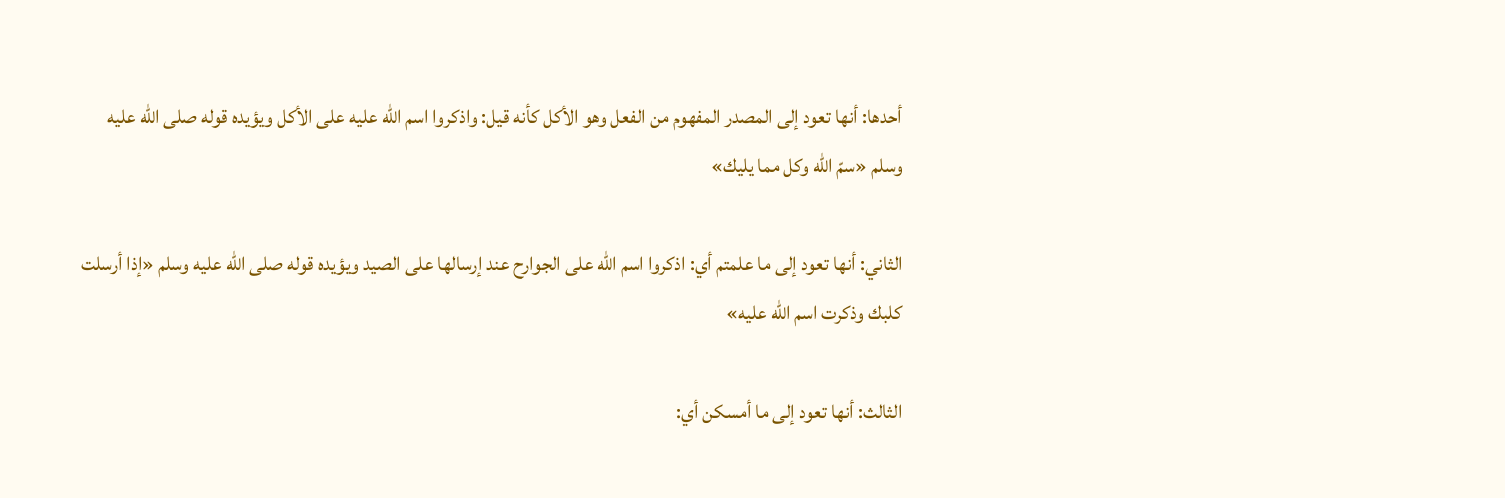أحدها: أنها تعود إلى المصدر المفهوم من الفعل وهو الأكل كأنه قيل: واذكروا اسم الله عليه على الأكل ويؤيده قوله صلى الله عليه وسلم «سمّ الله وكل مما يليك»

الثاني: أنها تعود إلى ما علمتم أي: اذكروا اسم الله على الجوارح عند إرسالها على الصيد ويؤيده قوله صلى الله عليه وسلم «إذا أرسلت كلبك وذكرت اسم الله عليه»

الثالث: أنها تعود إلى ما أمسكن أي: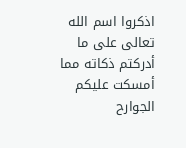اذكروا اسم الله تعالى على ما أدركتم ذكاته مما أمسكت عليكم الجوارح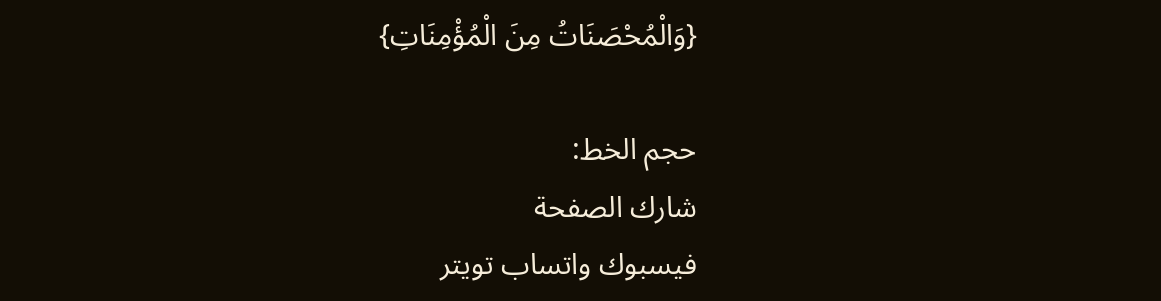{وَالْمُحْصَنَاتُ مِنَ الْمُؤْمِنَاتِ}

حجم الخط:
شارك الصفحة
فيسبوك واتساب تويتر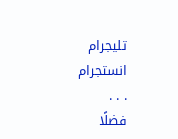تليجرام انستجرام
. . .
فضلًا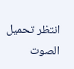انتظر تحميل الصوت